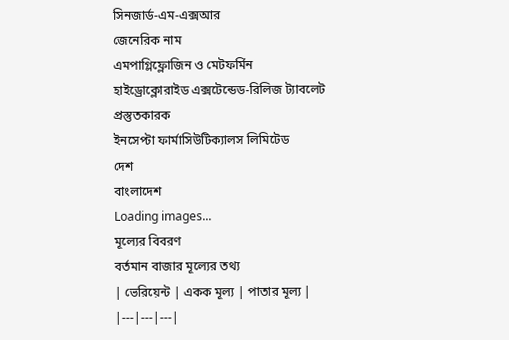সিনজার্ড-এম-এক্সআর
জেনেরিক নাম
এমপাগ্লিফ্লোজিন ও মেটফর্মিন হাইড্রোক্লোরাইড এক্সটেন্ডেড-রিলিজ ট্যাবলেট
প্রস্তুতকারক
ইনসেপ্টা ফার্মাসিউটিক্যালস লিমিটেড
দেশ
বাংলাদেশ
Loading images...
মূল্যের বিবরণ
বর্তমান বাজার মূল্যের তথ্য
| ভেরিয়েন্ট | একক মূল্য | পাতার মূল্য |
|---|---|---|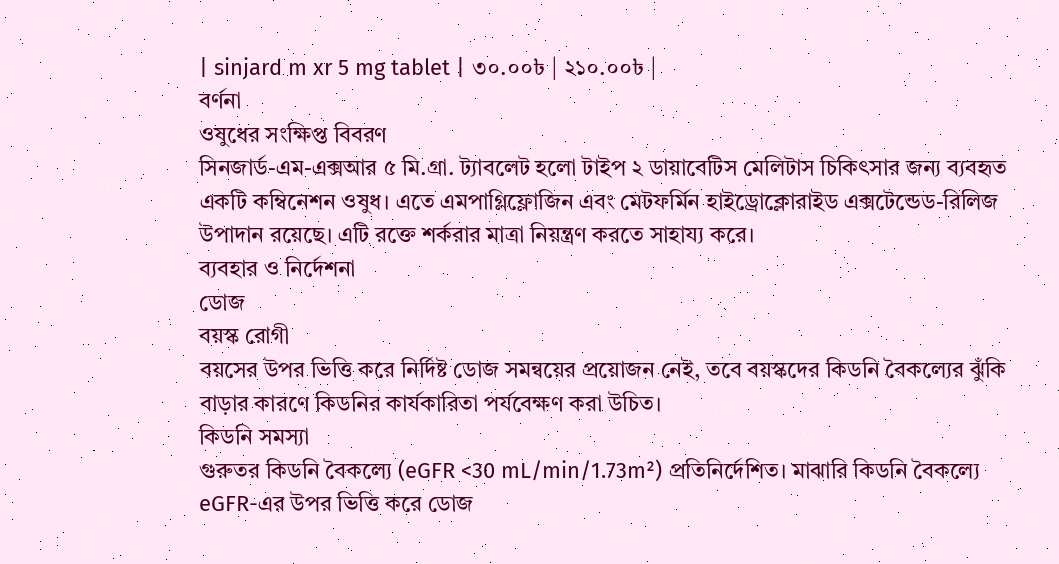| sinjard m xr 5 mg tablet | ৩০.০০৳ | ২১০.০০৳ |
বর্ণনা
ওষুধের সংক্ষিপ্ত বিবরণ
সিনজার্ড-এম-এক্সআর ৫ মি.গ্রা. ট্যাবলেট হলো টাইপ ২ ডায়াবেটিস মেলিটাস চিকিৎসার জন্য ব্যবহৃত একটি কম্বিনেশন ওষুধ। এতে এমপাগ্লিফ্লোজিন এবং মেটফর্মিন হাইড্রোক্লোরাইড এক্সটেন্ডেড-রিলিজ উপাদান রয়েছে। এটি রক্তে শর্করার মাত্রা নিয়ন্ত্রণ করতে সাহায্য করে।
ব্যবহার ও নির্দেশনা
ডোজ
বয়স্ক রোগী
বয়সের উপর ভিত্তি করে নির্দিষ্ট ডোজ সমন্বয়ের প্রয়োজন নেই, তবে বয়স্কদের কিডনি বৈকল্যের ঝুঁকি বাড়ার কারণে কিডনির কার্যকারিতা পর্যবেক্ষণ করা উচিত।
কিডনি সমস্যা
গুরুতর কিডনি বৈকল্যে (eGFR <30 mL/min/1.73m²) প্রতিনির্দেশিত। মাঝারি কিডনি বৈকল্যে eGFR-এর উপর ভিত্তি করে ডোজ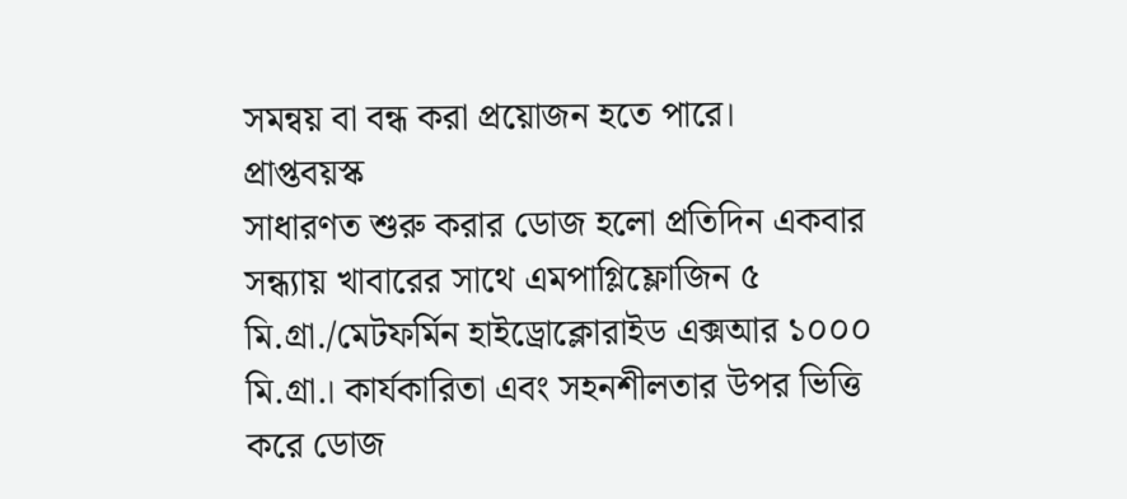সমন্বয় বা বন্ধ করা প্রয়োজন হতে পারে।
প্রাপ্তবয়স্ক
সাধারণত শুরু করার ডোজ হলো প্রতিদিন একবার সন্ধ্যায় খাবারের সাথে এমপাগ্লিফ্লোজিন ৫ মি.গ্রা./মেটফর্মিন হাইড্রোক্লোরাইড এক্সআর ১০০০ মি.গ্রা.। কার্যকারিতা এবং সহনশীলতার উপর ভিত্তি করে ডোজ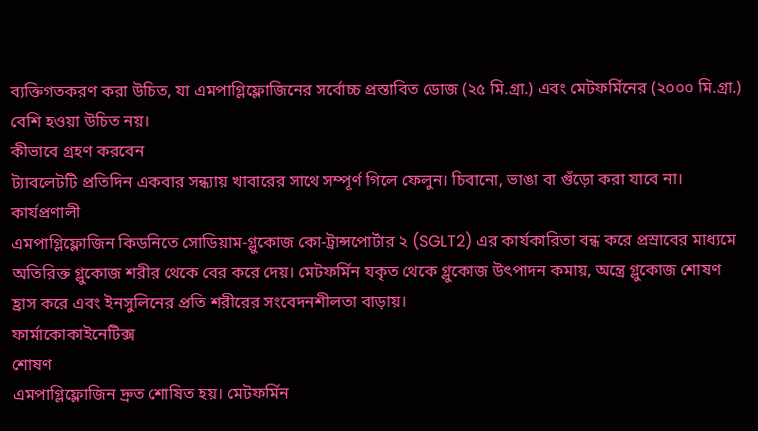ব্যক্তিগতকরণ করা উচিত, যা এমপাগ্লিফ্লোজিনের সর্বোচ্চ প্রস্তাবিত ডোজ (২৫ মি.গ্রা.) এবং মেটফর্মিনের (২০০০ মি.গ্রা.) বেশি হওয়া উচিত নয়।
কীভাবে গ্রহণ করবেন
ট্যাবলেটটি প্রতিদিন একবার সন্ধ্যায় খাবারের সাথে সম্পূর্ণ গিলে ফেলুন। চিবানো, ভাঙা বা গুঁড়ো করা যাবে না।
কার্যপ্রণালী
এমপাগ্লিফ্লোজিন কিডনিতে সোডিয়াম-গ্লুকোজ কো-ট্রান্সপোর্টার ২ (SGLT2) এর কার্যকারিতা বন্ধ করে প্রস্রাবের মাধ্যমে অতিরিক্ত গ্লুকোজ শরীর থেকে বের করে দেয়। মেটফর্মিন যকৃত থেকে গ্লুকোজ উৎপাদন কমায়, অন্ত্রে গ্লুকোজ শোষণ হ্রাস করে এবং ইনসুলিনের প্রতি শরীরের সংবেদনশীলতা বাড়ায়।
ফার্মাকোকাইনেটিক্স
শোষণ
এমপাগ্লিফ্লোজিন দ্রুত শোষিত হয়। মেটফর্মিন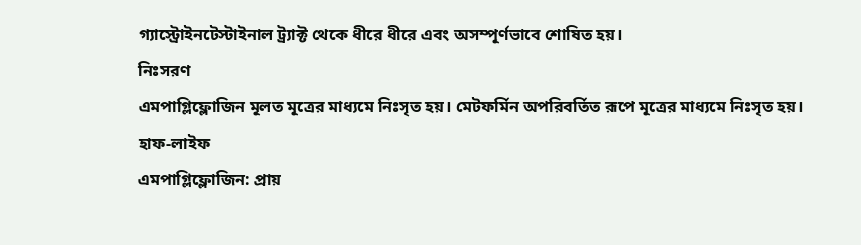গ্যাস্ট্রোইনটেস্টাইনাল ট্র্যাক্ট থেকে ধীরে ধীরে এবং অসম্পূর্ণভাবে শোষিত হয়।
নিঃসরণ
এমপাগ্লিফ্লোজিন মূলত মূত্রের মাধ্যমে নিঃসৃত হয়। মেটফর্মিন অপরিবর্তিত রূপে মূত্রের মাধ্যমে নিঃসৃত হয়।
হাফ-লাইফ
এমপাগ্লিফ্লোজিন: প্রায়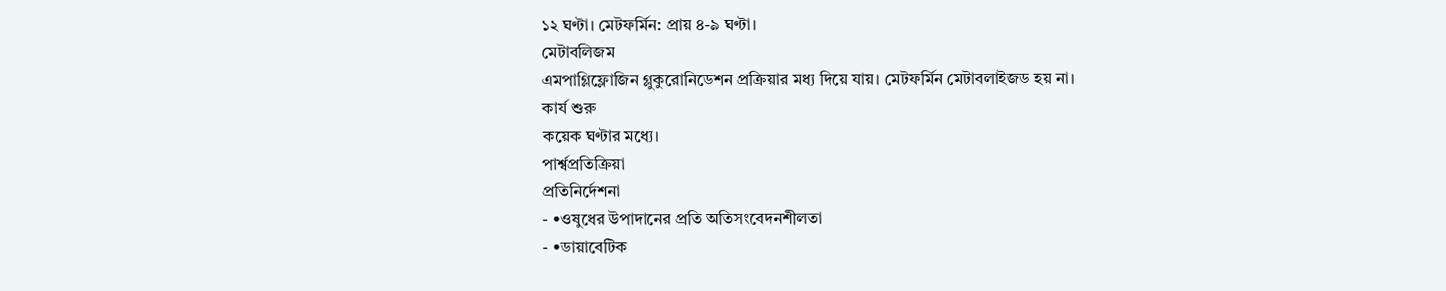১২ ঘণ্টা। মেটফর্মিন: প্রায় ৪-৯ ঘণ্টা।
মেটাবলিজম
এমপাগ্লিফ্লোজিন গ্লুকুরোনিডেশন প্রক্রিয়ার মধ্য দিয়ে যায়। মেটফর্মিন মেটাবলাইজড হয় না।
কার্য শুরু
কয়েক ঘণ্টার মধ্যে।
পার্শ্বপ্রতিক্রিয়া
প্রতিনির্দেশনা
- •ওষুধের উপাদানের প্রতি অতিসংবেদনশীলতা
- •ডায়াবেটিক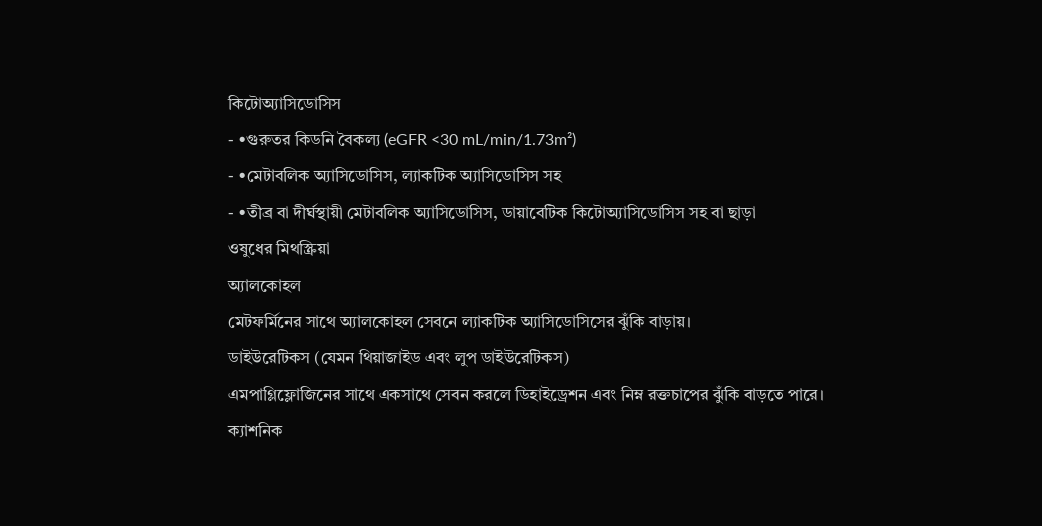কিটোঅ্যাসিডোসিস
- •গুরুতর কিডনি বৈকল্য (eGFR <30 mL/min/1.73m²)
- •মেটাবলিক অ্যাসিডোসিস, ল্যাকটিক অ্যাসিডোসিস সহ
- •তীব্র বা দীর্ঘস্থায়ী মেটাবলিক অ্যাসিডোসিস, ডায়াবেটিক কিটোঅ্যাসিডোসিস সহ বা ছাড়া
ওষুধের মিথস্ক্রিয়া
অ্যালকোহল
মেটফর্মিনের সাথে অ্যালকোহল সেবনে ল্যাকটিক অ্যাসিডোসিসের ঝুঁকি বাড়ায়।
ডাইউরেটিকস (যেমন থিয়াজাইড এবং লুপ ডাইউরেটিকস)
এমপাগ্লিফ্লোজিনের সাথে একসাথে সেবন করলে ডিহাইড্রেশন এবং নিম্ন রক্তচাপের ঝুঁকি বাড়তে পারে।
ক্যাশনিক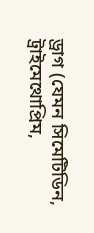ড্রাগ (যেমন সিমেটিডিন, ট্রাইমেথোপ্রিম,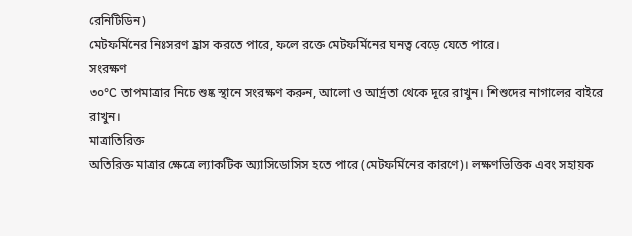রেনিটিডিন)
মেটফর্মিনের নিঃসরণ হ্রাস করতে পারে, ফলে রক্তে মেটফর্মিনের ঘনত্ব বেড়ে যেতে পারে।
সংরক্ষণ
৩০°C তাপমাত্রার নিচে শুষ্ক স্থানে সংরক্ষণ করুন, আলো ও আর্দ্রতা থেকে দূরে রাখুন। শিশুদের নাগালের বাইরে রাখুন।
মাত্রাতিরিক্ত
অতিরিক্ত মাত্রার ক্ষেত্রে ল্যাকটিক অ্যাসিডোসিস হতে পারে (মেটফর্মিনের কারণে)। লক্ষণভিত্তিক এবং সহায়ক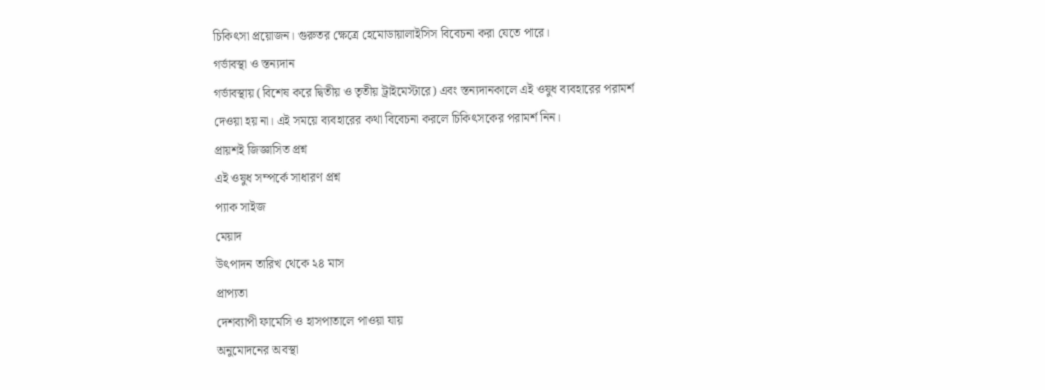চিকিৎসা প্রয়োজন। গুরুতর ক্ষেত্রে হেমোডায়ালাইসিস বিবেচনা করা যেতে পারে।
গর্ভাবস্থা ও স্তন্যদান
গর্ভাবস্থায় (বিশেষ করে দ্বিতীয় ও তৃতীয় ট্রাইমেস্টারে) এবং স্তন্যদানকালে এই ওষুধ ব্যবহারের পরামর্শ দেওয়া হয় না। এই সময়ে ব্যবহারের কথা বিবেচনা করলে চিকিৎসকের পরামর্শ নিন।
প্রায়শই জিজ্ঞাসিত প্রশ্ন
এই ওষুধ সম্পর্কে সাধারণ প্রশ্ন
প্যাক সাইজ
মেয়াদ
উৎপাদন তারিখ থেকে ২৪ মাস
প্রাপ্যতা
দেশব্যাপী ফার্মেসি ও হাসপাতালে পাওয়া যায়
অনুমোদনের অবস্থা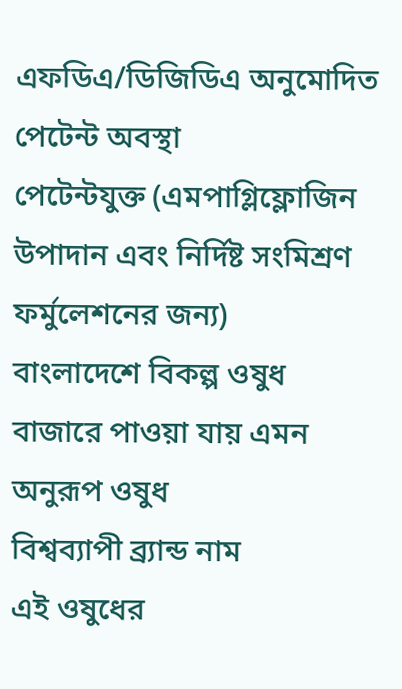এফডিএ/ডিজিডিএ অনুমোদিত
পেটেন্ট অবস্থা
পেটেন্টযুক্ত (এমপাগ্লিফ্লোজিন উপাদান এবং নির্দিষ্ট সংমিশ্রণ ফর্মুলেশনের জন্য)
বাংলাদেশে বিকল্প ওষুধ
বাজারে পাওয়া যায় এমন অনুরূপ ওষুধ
বিশ্বব্যাপী ব্র্যান্ড নাম
এই ওষুধের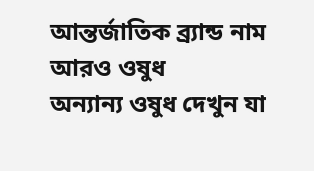আন্তর্জাতিক ব্র্যান্ড নাম
আরও ওষুধ
অন্যান্য ওষুধ দেখুন যা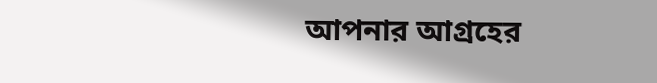আপনার আগ্রহের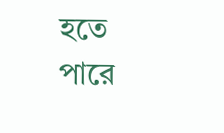হতে পারে